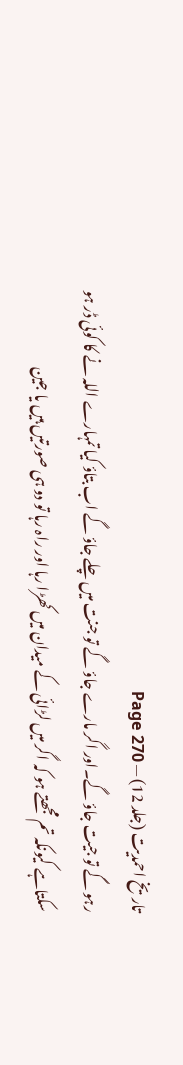تاریخ احمدیت (جلد 12) — Page 270
رہو گے تو جیت جاؤ گے۔اور اگر مارے جاؤ گے تو جنت میں چلے جاؤ گے اب بتاؤ کیا تمہارے اللہ نے کا کوئی ڈر ہو سکتاہے کیونکہ تم مجھتے ہو کہ اگر میں لڑائی کے میدان میں کھڑا رہا اور راہ رہا تو دو ہی صورتیں ہیں یا جین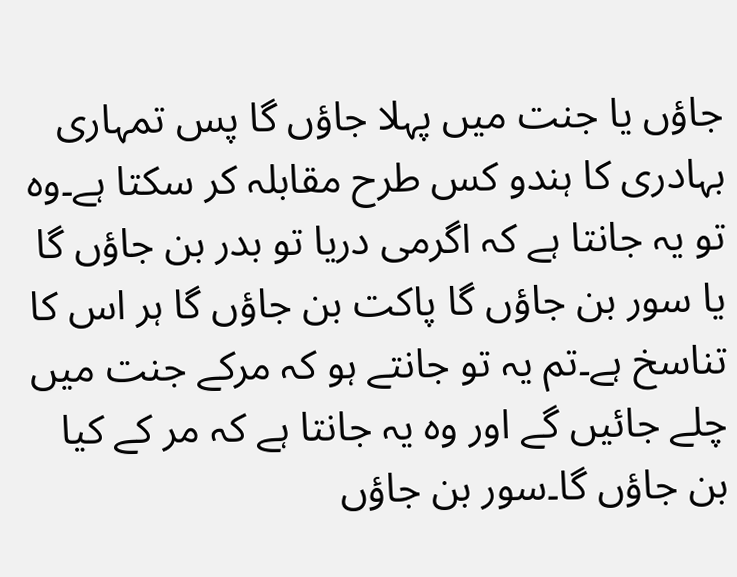جاؤں یا جنت میں پہلا جاؤں گا پس تمہاری بہادری کا ہندو کس طرح مقابلہ کر سکتا ہے۔وہ تو یہ جانتا ہے کہ اگرمی دریا تو بدر بن جاؤں گا یا سور بن جاؤں گا پاکت بن جاؤں گا ہر اس کا تناسخ ہے۔تم یہ تو جانتے ہو کہ مرکے جنت میں چلے جائیں گے اور وہ یہ جانتا ہے کہ مر کے کیا بن جاؤں گا۔سور بن جاؤں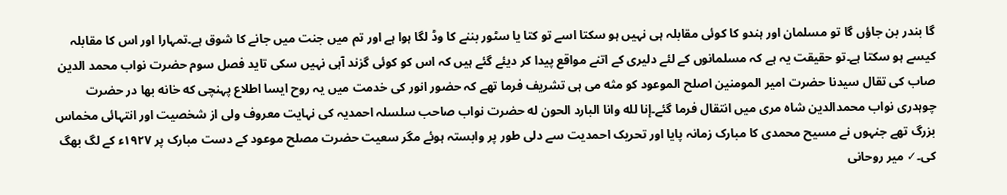گا بندر بن جاؤں گا تو مسلمان اور ہندو کا کوئی مقابلہ ہی نہیں ہو سکتا اسے تو کتا یا سٹور بننے کا وڈ لگا ہوا ہے اور تم میں جنت میں جانے کا شوق ہے۔تمہارا اور اس کا مقابلہ کیسے ہو سکتا ہے۔تو حقیقت یہ ہے کہ مسلمانوں کے لئے دلیری کے اتنے مواقع پیدا کر دیئے گئے ہیں کہ اس کو کوئی گزند آہی نہیں سکی تاید فصل سوم حضرت نواب محمد الدین صاب کی تقال سیدنا حضرت امیر المومنین اصلح الموعود کو مثه می ہی تشریف فرما تھے کہ حضور انور کی خدمت میں یہ روح ایسا اطلاع پہنچی که خانه بها در حضرت چوہدری نواب محمدالدین شاه مری میں انتقال فرما گئے۔إنا لله وانا البارد الحون له حضرت نواب صاحب سلسلہ احمدیہ کی نہایت معروف ولی از شخصیت اور انتہائی مخماس بزرگ تھے جنہوں نے مسیح محمدی کا مبارک زمانہ پایا اور تحریک احمدیت سے دلی طور پر وابستہ ہوئے مگر سعیت حضرت مصلح موعود کے دست مبارک پر ۱۹۲۷ء کے لگ بھگ کی۔✓ میر روحانی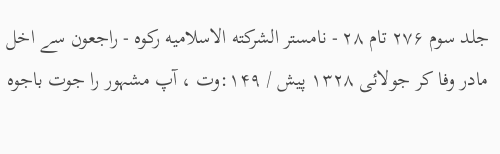جلد سوم ۲۷۶ تام ۲۸ - نامستر الشركته الاسلامیه رکوه - راجعون سے اخل مادر وفا کر جولائی ۱۳۲۸ پیش / ۱۴۹:وت ، آپ مشہور را جوت باجوہ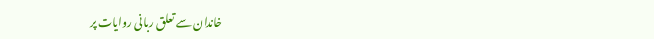خاندان سے تعلق ربانی روایات پر